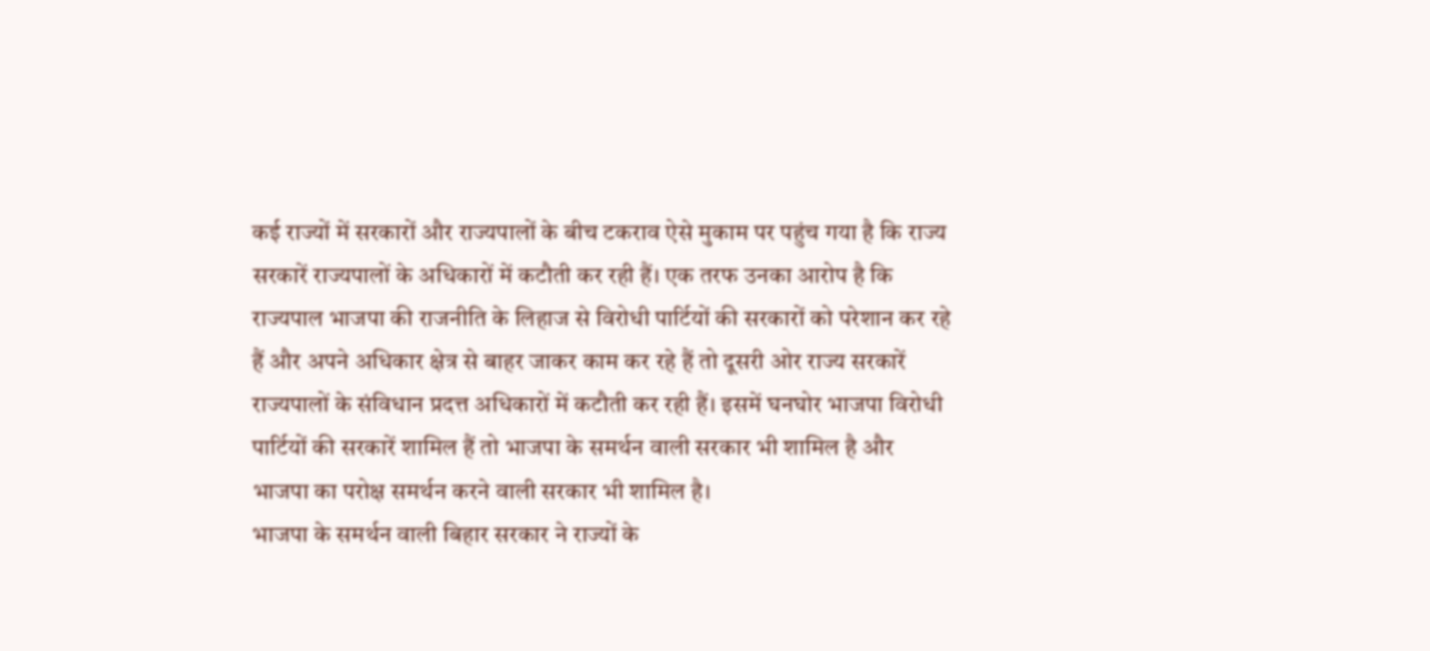कई राज्यों में सरकारों और राज्यपालों के बीच टकराव ऐसे मुकाम पर पहुंच गया है कि राज्य सरकारें राज्यपालों के अधिकारों में कटौती कर रही हैं। एक तरफ उनका आरोप है कि राज्यपाल भाजपा की राजनीति के लिहाज से विरोधी पार्टियों की सरकारों को परेशान कर रहे हैं और अपने अधिकार क्षेत्र से बाहर जाकर काम कर रहे हैं तो दूसरी ओर राज्य सरकारें राज्यपालों के संविधान प्रदत्त अधिकारों में कटौती कर रही हैं। इसमें घनघोर भाजपा विरोधी पार्टियों की सरकारें शामिल हैं तो भाजपा के समर्थन वाली सरकार भी शामिल है और भाजपा का परोक्ष समर्थन करने वाली सरकार भी शामिल है।
भाजपा के समर्थन वाली बिहार सरकार ने राज्यों के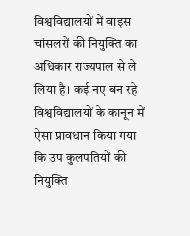विश्वविद्यालयों में वाइस चांसलरों की नियुक्ति का अधिकार राज्यपाल से ले लिया है। कई नए बन रहे विश्वविद्यालयों के कानून में ऐसा प्रावधान किया गया कि उप कुलपतियों की नियुक्ति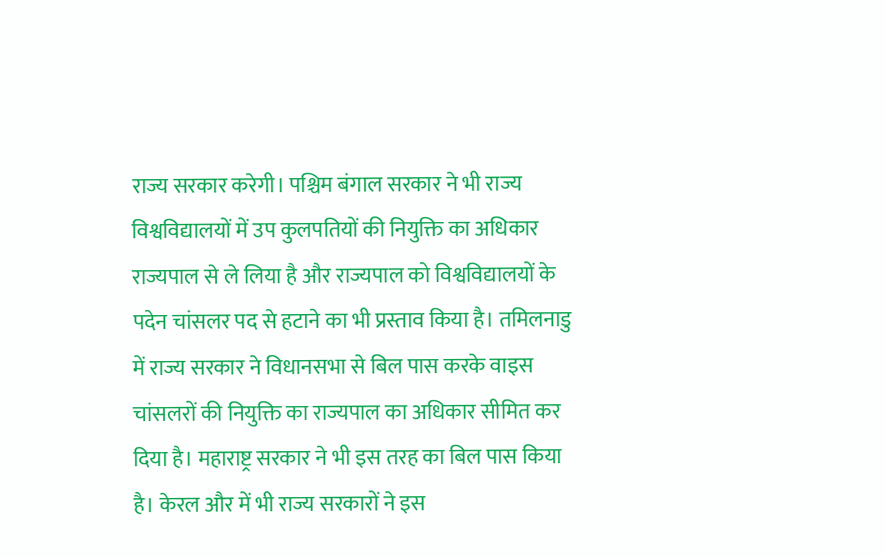राज्य सरकार करेगी। पश्चिम बंगाल सरकार ने भी राज्य विश्वविद्यालयों में उप कुलपतियों की नियुक्ति का अधिकार राज्यपाल से ले लिया है और राज्यपाल को विश्वविद्यालयों के पदेन चांसलर पद से हटाने का भी प्रस्ताव किया है। तमिलनाडु में राज्य सरकार ने विधानसभा से बिल पास करके वाइस चांसलरों की नियुक्ति का राज्यपाल का अधिकार सीमित कर दिया है। महाराष्ट्र सरकार ने भी इस तरह का बिल पास किया है। केरल और में भी राज्य सरकारों ने इस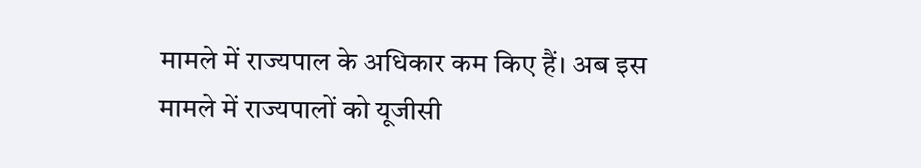मामले में राज्यपाल के अधिकार कम किए हैं। अब इस मामले में राज्यपालों को यूजीसी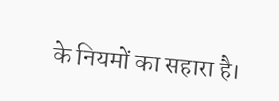के नियमों का सहारा है।